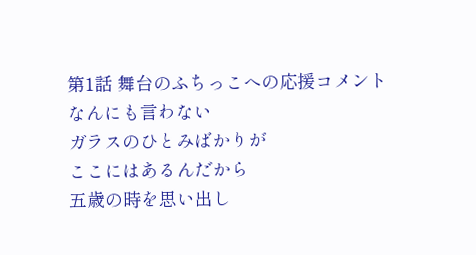第1話 舞台のふちっこへの応援コメント
なんにも言わない
ガラスのひとみばかりが
ここにはあるんだから
五歳の時を思い出し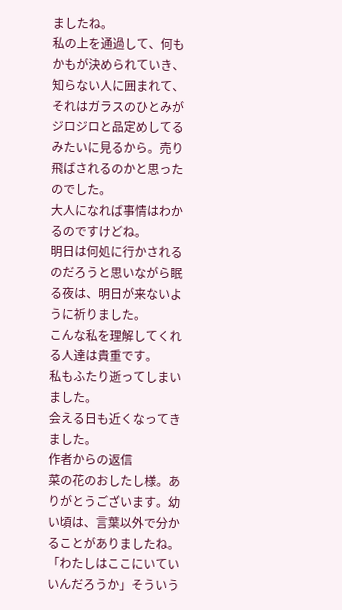ましたね。
私の上を通過して、何もかもが決められていき、知らない人に囲まれて、それはガラスのひとみがジロジロと品定めしてるみたいに見るから。売り飛ばされるのかと思ったのでした。
大人になれば事情はわかるのですけどね。
明日は何処に行かされるのだろうと思いながら眠る夜は、明日が来ないように祈りました。
こんな私を理解してくれる人達は貴重です。
私もふたり逝ってしまいました。
会える日も近くなってきました。
作者からの返信
菜の花のおしたし様。ありがとうございます。幼い頃は、言葉以外で分かることがありましたね。「わたしはここにいていいんだろうか」そういう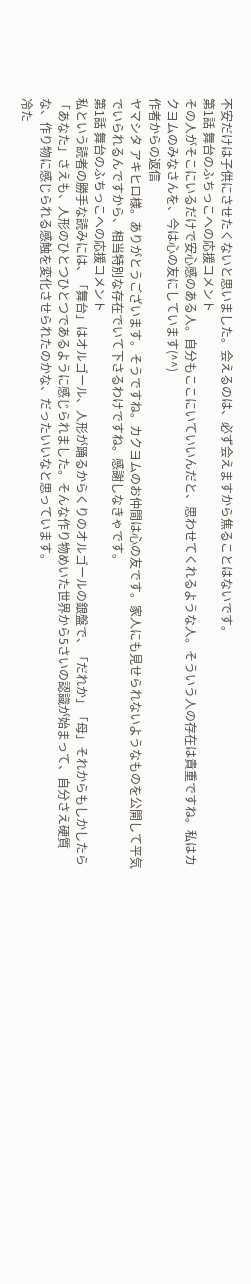不安だけは子供にさせたくないと思いました。会えるのは、必ず会えますから焦ることはないです。
第1話 舞台のふちっこへの応援コメント
その人がそこにいるだけで安心感のある人。自分もここにいていいんだと、思わせてくれるような人。そういう人の存在は貴重ですね。私はカクヨムのみなさんを、今は心の友にしています(^^)
作者からの返信
ヤマシタ アキヒロ様。ありがとうございます。そうですね。カクヨムのお仲間は心の友です。家人にも見せられないようなものを公開して平気でいられるんですから、相当特別な存在でいて下さるわけですね。感謝しなきゃです。
第1話 舞台のふちっこへの応援コメント
私という読者の勝手な読みには、「舞台」はオルゴール、人形が踊るからくりのオルゴールの銀盤で、「だれか」「母」それからもしかしたら「あなた」さえも、人形のひとつひとつであるように感じられました。そんな作り物めいた世界から5さいの認識が始まって、自分さえ硬質な、作り物に感じられる感触を変化させられたのかな、だったいいなと思っています。
冷た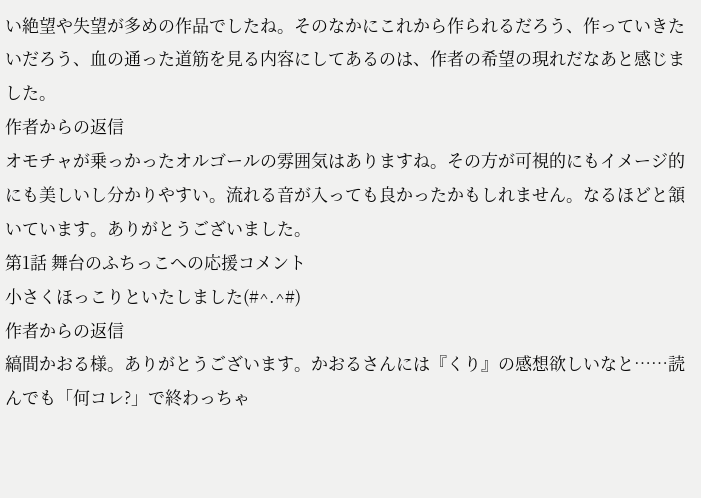い絶望や失望が多めの作品でしたね。そのなかにこれから作られるだろう、作っていきたいだろう、血の通った道筋を見る内容にしてあるのは、作者の希望の現れだなあと感じました。
作者からの返信
オモチャが乗っかったオルゴールの雰囲気はありますね。その方が可視的にもイメージ的にも美しいし分かりやすい。流れる音が入っても良かったかもしれません。なるほどと頷いています。ありがとうございました。
第1話 舞台のふちっこへの応援コメント
小さくほっこりといたしました(#^.^#)
作者からの返信
縞間かおる様。ありがとうございます。かおるさんには『くり』の感想欲しいなと……読んでも「何コレ?」で終わっちゃ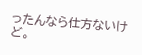ったんなら仕方ないけど。